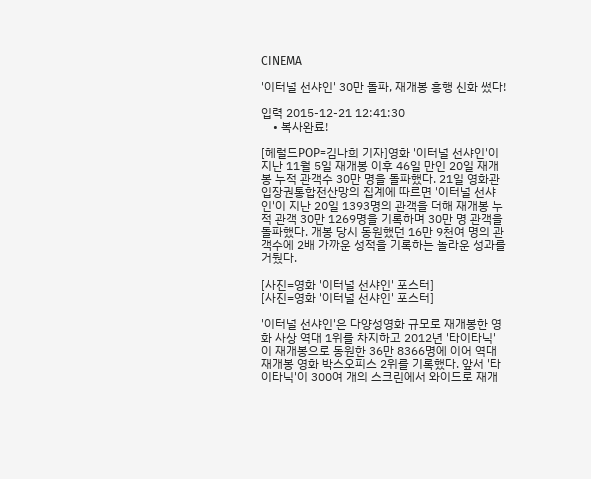CINEMA

'이터널 선샤인' 30만 돌파, 재개봉 흥행 신화 썼다!

입력 2015-12-21 12:41:30
    • 복사완료!

[헤럴드POP=김나희 기자]영화 '이터널 선샤인'이 지난 11월 5일 재개봉 이후 46일 만인 20일 재개봉 누적 관객수 30만 명을 돌파했다. 21일 영화관입장권통합전산망의 집계에 따르면 '이터널 선샤인'이 지난 20일 1393명의 관객을 더해 재개봉 누적 관객 30만 1269명을 기록하며 30만 명 관객을 돌파했다. 개봉 당시 동원했던 16만 9천여 명의 관객수에 2배 가까운 성적을 기록하는 놀라운 성과를 거뒀다.

[사진=영화 '이터널 선샤인' 포스터]
[사진=영화 '이터널 선샤인' 포스터]

'이터널 선샤인'은 다양성영화 규모로 재개봉한 영화 사상 역대 1위를 차지하고 2012년 '타이타닉'이 재개봉으로 동원한 36만 8366명에 이어 역대 재개봉 영화 박스오피스 2위를 기록했다. 앞서 '타이타닉'이 300여 개의 스크린에서 와이드로 재개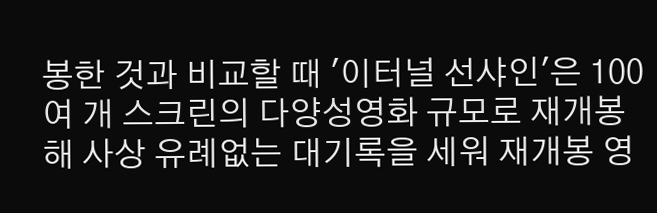봉한 것과 비교할 때 '이터널 선샤인'은 100여 개 스크린의 다양성영화 규모로 재개봉해 사상 유례없는 대기록을 세워 재개봉 영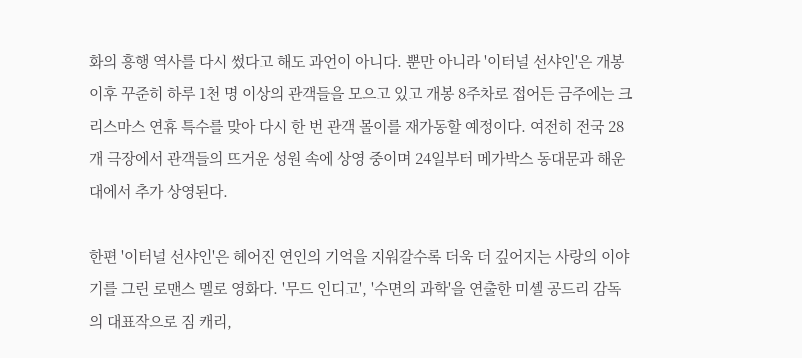화의 흥행 역사를 다시 썼다고 해도 과언이 아니다. 뿐만 아니라 '이터널 선샤인'은 개봉 이후 꾸준히 하루 1천 명 이상의 관객들을 모으고 있고 개봉 8주차로 접어든 금주에는 크리스마스 연휴 특수를 맞아 다시 한 번 관객 몰이를 재가동할 예정이다. 여전히 전국 28개 극장에서 관객들의 뜨거운 성원 속에 상영 중이며 24일부터 메가박스 동대문과 해운대에서 추가 상영된다.

한편 '이터널 선샤인'은 헤어진 연인의 기억을 지워갈수록 더욱 더 깊어지는 사랑의 이야기를 그린 로맨스 멜로 영화다. '무드 인디고', '수면의 과학'을 연출한 미셸 공드리 감독의 대표작으로 짐 캐리,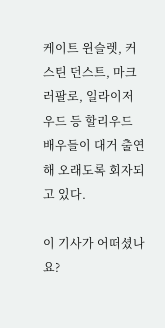케이트 윈슬렛, 커스틴 던스트, 마크 러팔로, 일라이저 우드 등 할리우드 배우들이 대거 출연해 오래도록 회자되고 있다.

이 기사가 어떠셨나요?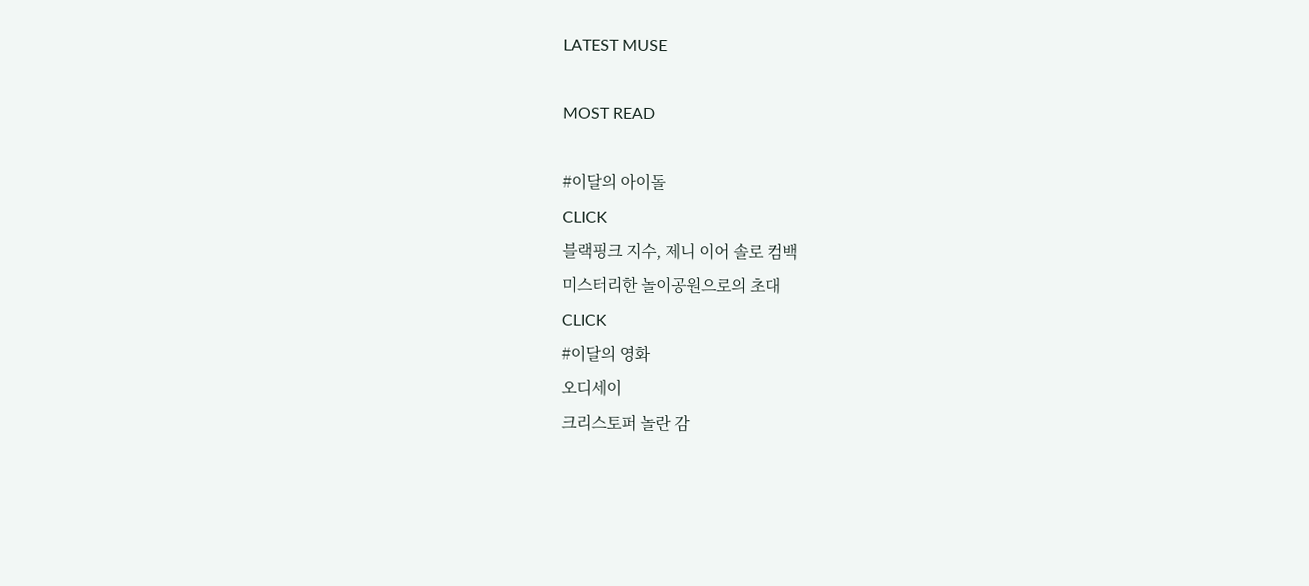LATEST MUSE

MOST READ

#이달의 아이돌
CLICK
블랙핑크 지수, 제니 이어 솔로 컴백
미스터리한 놀이공원으로의 초대
CLICK
#이달의 영화
오디세이
크리스토퍼 놀란 감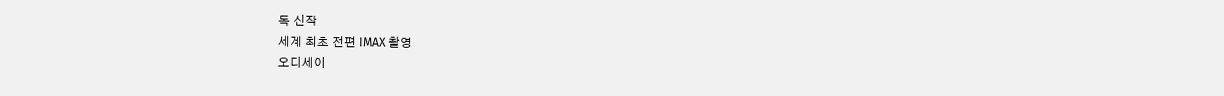독 신작
세계 최초 전편 IMAX 촬영
오디세이